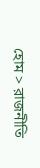হোম > রাজনীতি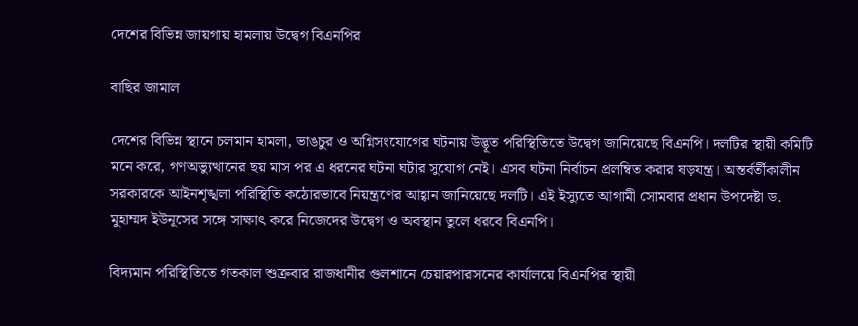দেশের বিভিন্ন জায়গায় হামলায় উদ্বেগ বিএনপির

বাছির জামাল

দেশের বিভিন্ন স্থানে চলমান হামলা, ভাঙচুর ও অগ্নিসংযোগের ঘটনায় উদ্ভূত পরিস্থিতিতে উদ্বেগ জানিয়েছে বিএনপি। দলটির স্থায়ী কমিটি মনে করে, গণঅভ্যুত্থানের ছয় মাস পর এ ধরনের ঘটনা ঘটার সুযোগ নেই। এসব ঘটনা নির্বাচন প্রলম্বিত করার ষড়যন্ত্র। অন্তর্বর্তীকালীন সরকারকে আইনশৃঙ্খলা পরিস্থিতি কঠোরভাবে নিয়ন্ত্রণের আহ্বান জানিয়েছে দলটি। এই ইস্যুতে আগামী সোমবার প্রধান উপদেষ্টা ড. মুহাম্মদ ইউনূসের সঙ্গে সাক্ষাৎ করে নিজেদের উদ্বেগ ও অবস্থান তুলে ধরবে বিএনপি।

বিদ্যমান পরিস্থিতিতে গতকাল শুক্রবার রাজধানীর গুলশানে চেয়ারপারসনের কার্যালয়ে বিএনপির স্থায়ী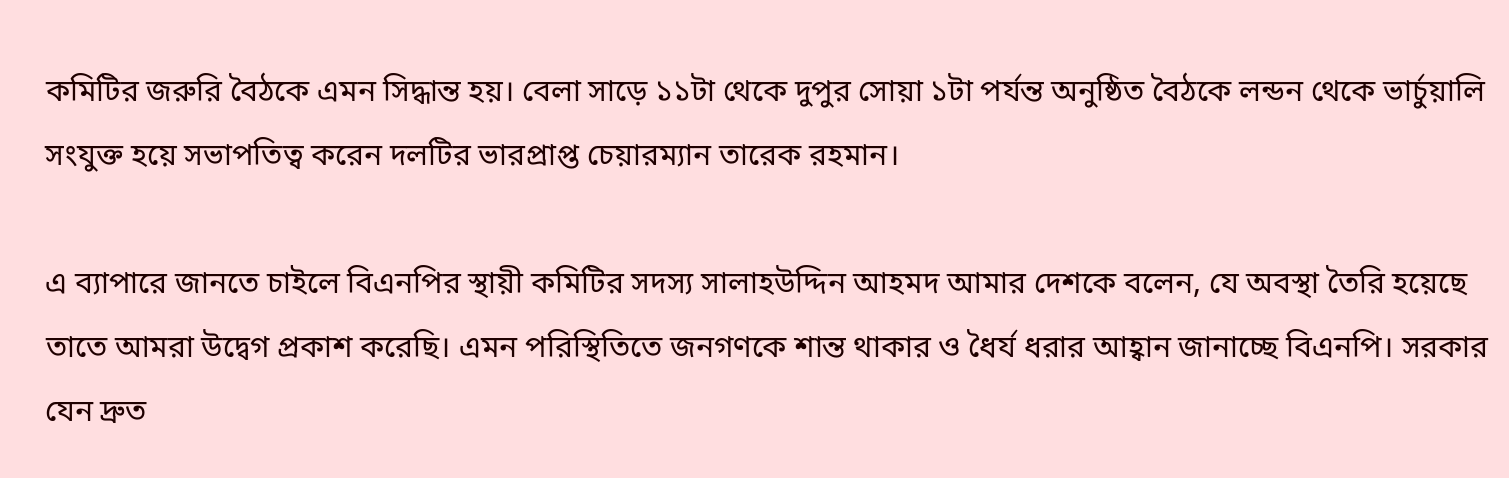কমিটির জরুরি বৈঠকে এমন সিদ্ধান্ত হয়। বেলা সাড়ে ১১টা থেকে দুপুর সোয়া ১টা পর্যন্ত অনুষ্ঠিত বৈঠকে লন্ডন থেকে ভার্চুয়ালি সংযুক্ত হয়ে সভাপতিত্ব করেন দলটির ভারপ্রাপ্ত চেয়ারম্যান তারেক রহমান।

এ ব্যাপারে জানতে চাইলে বিএনপির স্থায়ী কমিটির সদস্য সালাহউদ্দিন আহমদ আমার দেশকে বলেন, যে অবস্থা তৈরি হয়েছে তাতে আমরা উদ্বেগ প্রকাশ করেছি। এমন পরিস্থিতিতে জনগণকে শান্ত থাকার ও ধৈর্য ধরার আহ্বান জানাচ্ছে বিএনপি। সরকার যেন দ্রুত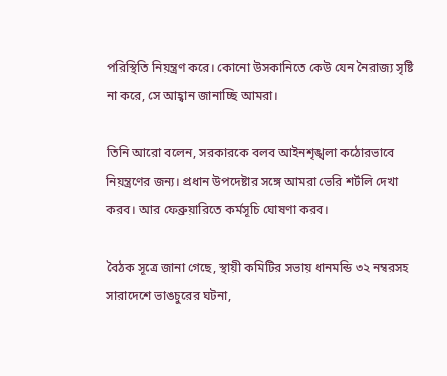পরিস্থিতি নিয়ন্ত্রণ করে। কোনো উসকানিতে কেউ যেন নৈরাজ্য সৃষ্টি না করে, সে আহ্বান জানাচ্ছি আমরা।

তিনি আরো বলেন, সরকারকে বলব আইনশৃঙ্খলা কঠোরভাবে নিয়ন্ত্রণের জন্য। প্রধান উপদেষ্টার সঙ্গে আমরা ভেরি শর্টলি দেখা করব। আর ফেব্রুয়ারিতে কর্মসূচি ঘোষণা করব।

বৈঠক সূত্রে জানা গেছে, স্থায়ী কমিটির সভায় ধানমন্ডি ৩২ নম্বরসহ সারাদেশে ভাঙচুরের ঘটনা,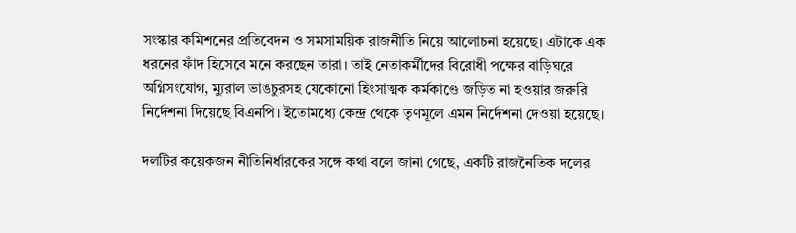সংস্কার কমিশনের প্রতিবেদন ও সমসাময়িক রাজনীতি নিয়ে আলোচনা হয়েছে। এটাকে এক ধরনের ফাঁদ হিসেবে মনে করছেন তারা। তাই নেতাকর্মীদের বিরোধী পক্ষের বাড়িঘরে অগ্নিসংযোগ, ম্যুরাল ভাঙচুরসহ যেকোনো হিংসাত্মক কর্মকাণ্ডে জড়িত না হওয়ার জরুরি নির্দেশনা দিয়েছে বিএনপি। ইতোমধ্যে কেন্দ্র থেকে তৃণমূলে এমন নির্দেশনা দেওয়া হয়েছে।

দলটির কয়েকজন নীতিনির্ধারকের সঙ্গে কথা বলে জানা গেছে, একটি রাজনৈতিক দলের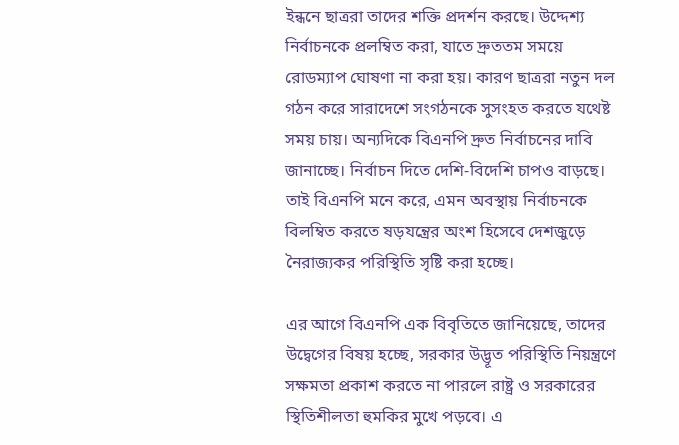ইন্ধনে ছাত্ররা তাদের শক্তি প্রদর্শন করছে। উদ্দেশ্য নির্বাচনকে প্রলম্বিত করা, যাতে দ্রুততম সময়ে রোডম্যাপ ঘোষণা না করা হয়। কারণ ছাত্ররা নতুন দল গঠন করে সারাদেশে সংগঠনকে সুসংহত করতে যথেষ্ট সময় চায়। অন্যদিকে বিএনপি দ্রুত নির্বাচনের দাবি জানাচ্ছে। নির্বাচন দিতে দেশি-বিদেশি চাপও বাড়ছে। তাই বিএনপি মনে করে, এমন অবস্থায় নির্বাচনকে বিলম্বিত করতে ষড়যন্ত্রের অংশ হিসেবে দেশজুড়ে নৈরাজ্যকর পরিস্থিতি সৃষ্টি করা হচ্ছে।

এর আগে বিএনপি এক বিবৃতিতে জানিয়েছে, তাদের উদ্বেগের বিষয় হচ্ছে, সরকার উদ্ভূত পরিস্থিতি নিয়ন্ত্রণে সক্ষমতা প্রকাশ করতে না পারলে রাষ্ট্র ও সরকারের স্থিতিশীলতা হুমকির মুখে পড়বে। এ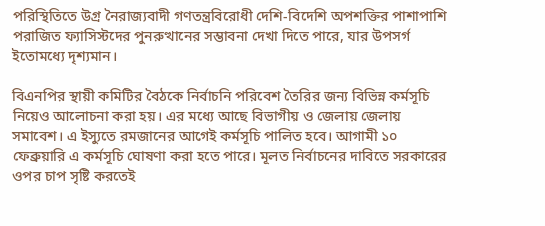পরিস্থিতিতে উগ্র নৈরাজ্যবাদী গণতন্ত্রবিরোধী দেশি-বিদেশি অপশক্তির পাশাপাশি পরাজিত ফ্যাসিস্টদের পুনরুত্থানের সম্ভাবনা দেখা দিতে পারে, যার উপসর্গ ইতোমধ্যে দৃশ্যমান।

বিএনপির স্থায়ী কমিটির বৈঠকে নির্বাচনি পরিবেশ তৈরির জন্য বিভিন্ন কর্মসূচি নিয়েও আলোচনা করা হয়। এর মধ্যে আছে বিভাগীয় ও জেলায় জেলায় সমাবেশ। এ ইস্যুতে রমজানের আগেই কর্মসূচি পালিত হবে। আগামী ১০ ফেব্রুয়ারি এ কর্মসূচি ঘোষণা করা হতে পারে। মূলত নির্বাচনের দাবিতে সরকারের ওপর চাপ সৃষ্টি করতেই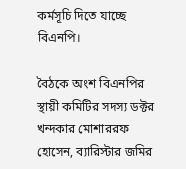কর্মসূচি দিতে যাচ্ছে বিএনপি।

বৈঠকে অংশ বিএনপির স্থায়ী কমিটির সদস্য ডক্টর খন্দকার মোশাররফ হোসেন, ব্যারিস্টার জমির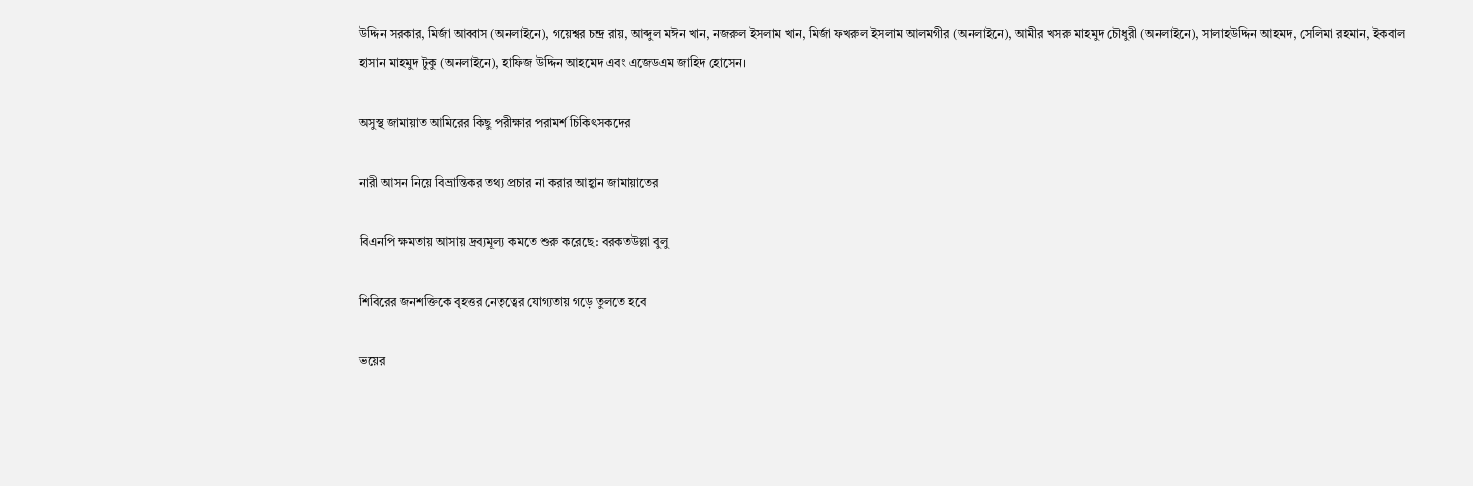উদ্দিন সরকার, মির্জা আব্বাস (অনলাইনে), গয়েশ্বর চন্দ্র রায়, আব্দুল মঈন খান, নজরুল ইসলাম খান, মির্জা ফখরুল ইসলাম আলমগীর (অনলাইনে), আমীর খসরু মাহমুদ চৌধুরী (অনলাইনে), সালাহউদ্দিন আহমদ, সেলিমা রহমান, ইকবাল হাসান মাহমুদ টুকু (অনলাইনে), হাফিজ উদ্দিন আহমেদ এবং এজেডএম জাহিদ হোসেন।

অসুস্থ জামায়াত আমিরের কিছু পরীক্ষার পরামর্শ চিকিৎসকদের

নারী আসন নিয়ে বিভ্রান্তিকর তথ্য প্রচার না করার আহ্বান জামায়াতের

বিএনপি ক্ষমতায় আসায় দ্রব্যমূল্য কমতে শুরু করেছে: বরকতউল্লা বুলু

শিবিরের জনশক্তিকে বৃহত্তর নেতৃত্বের যোগ্যতায় গড়ে তুলতে হবে

ভয়ের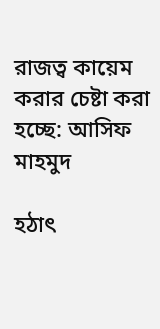রাজত্ব কায়েম করার চেষ্টা করা হচ্ছে: আসিফ মাহমুদ

হঠাৎ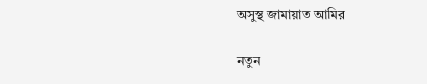অসুস্থ জামায়াত আমির

নতুন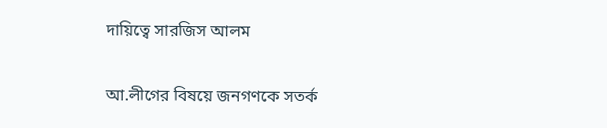দায়িত্বে সারজিস আলম

আ.লীগের বিষয়ে জনগণকে সতর্ক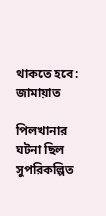থাকতে হবে: জামায়াত

পিলখানার ঘটনা ছিল সুপরিকল্পিত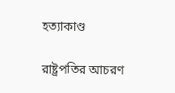হত্যাকাণ্ড

রাষ্ট্রপতির আচরণ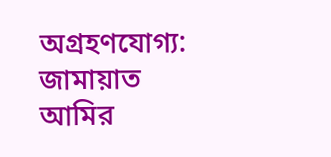অগ্রহণযোগ্য: জামায়াত আমির